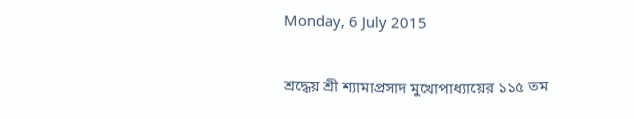Monday, 6 July 2015

শ্রদ্ধেয় শ্রী শ্যামাপ্রসাদ মুখোপাধ্যায়ের ১১৫ তম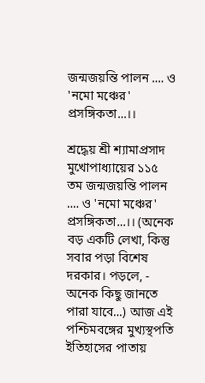জন্মজয়ন্তি পালন .... ও 'নমো মঞ্চের' প্রসঙ্গিকতা...।।

শ্রদ্ধেয় শ্রী শ্যামাপ্রসাদ মুখোপাধ্যায়ের ১১৫ তম জন্মজয়ন্তি পালন .... ও 'নমো মঞ্চের' প্রসঙ্গিকতা...।। (অনেক বড় একটি লেখা, কিন্তু সবার পড়া বিশেষ দরকার। পড়লে, - অনেক কিছু জানতে পারা যাবে...) আজ এই পশ্চিমবঙ্গের মুখ্যস্থপতি ইতিহাসের পাতায়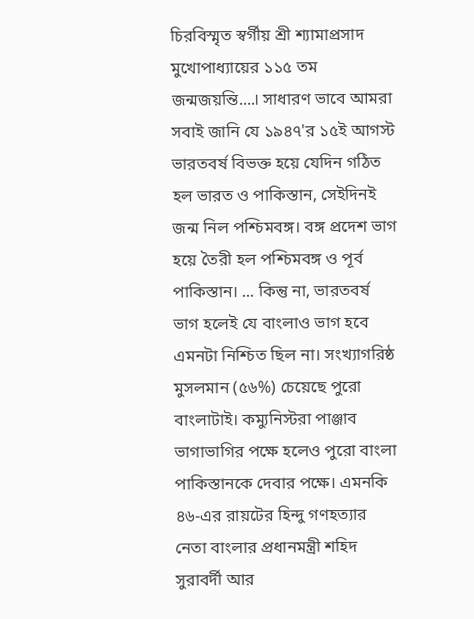চিরবিস্মৃত স্বর্গীয় শ্রী শ্যামাপ্রসাদ মুখোপাধ্যায়ের ১১৫ তম জন্মজয়ন্তি....। সাধারণ ভাবে আমরা সবাই জানি যে ১৯৪৭'র ১৫ই আগস্ট ভারতবর্ষ বিভক্ত হয়ে যেদিন গঠিত হল ভারত ও পাকিস্তান, সেইদিনই জন্ম নিল পশ্চিমবঙ্গ। বঙ্গ প্রদেশ ভাগ হয়ে তৈরী হল পশ্চিমবঙ্গ ও পূর্ব পাকিস্তান। ... কিন্তু না, ভারতবর্ষ ভাগ হলেই যে বাংলাও ভাগ হবে এমনটা নিশ্চিত ছিল না। সংখ্যাগরিষ্ঠ মুসলমান (৫৬%) চেয়েছে পুরো বাংলাটাই। কম্যুনিস্টরা পাঞ্জাব ভাগাভাগির পক্ষে হলেও পুরো বাংলা পাকিস্তানকে দেবার পক্ষে। এমনকি ৪৬-এর রায়টের হিন্দু গণহত্যার নেতা বাংলার প্রধানমন্ত্রী শহিদ সুরাবর্দী আর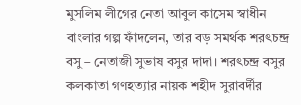মুসলিম লীগের নেতা আবুল কাসেম স্বাধীন বাংলার গল্প ফাঁদলেন, তার বড় সমর্থক শরৎচন্দ্র বসু – নেতাজী সুভাষ বসুর দাদা। শরৎচন্দ্র বসুর কলকাতা গণহত্যার নায়ক শহীদ সুরাবর্দীর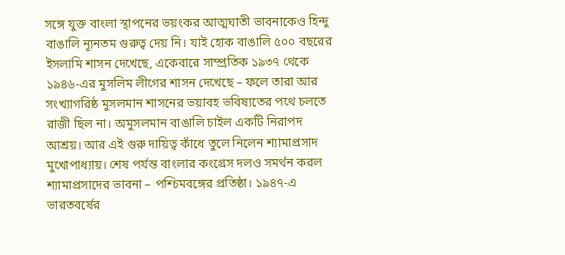সঙ্গে যুক্ত বাংলা স্থাপনের ভয়ংকর আত্মঘাতী ভাবনাকেও হিন্দু বাঙালি ন্যূনতম গুরুত্ব দেয় নি। যাই হোক বাঙালি ৫০০ বছরের ইসলামি শাসন দেখেছে, একেবারে সাম্প্রতিক ১৯৩৭ থেকে ১৯৪৬-এর মুসলিম লীগের শাসন দেখেছে – ফলে তারা আর সংখ্যাগরিষ্ঠ মুসলমান শাসনের ভয়াবহ ভবিষ্যতের পথে চলতে রাজী ছিল না। অমুসলমান বাঙালি চাইল একটি নিরাপদ আশ্রয়। আর এই গুরু দায়িত্ব কাঁধে তুলে নিলেন শ্যামাপ্রসাদ মুখোপাধ্যায়। শেষ পর্যন্ত বাংলার কংগ্রেস দলও সমর্থন করল শ্যামাপ্রসাদের ভাবনা – পশ্চিমবঙ্গের প্রতিষ্ঠা। ১৯৪৭-এ ভারতবর্ষের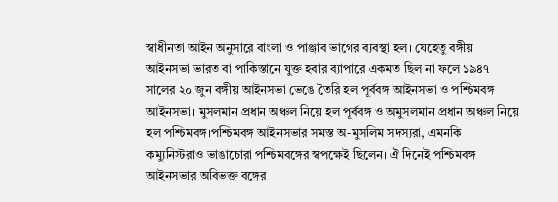স্বাধীনতা আইন অনুসারে বাংলা ও পাঞ্জাব ভাগের ব্যবস্থা হল। যেহেতু বঙ্গীয় আইনসভা ভারত বা পাকিস্তানে যুক্ত হবার ব্যাপারে একমত ছিল না ফলে ১৯৪৭ সালের ২০ জুন বঙ্গীয় আইনসভা ভেঙে তৈরি হল পূর্ববঙ্গ আইনসভা ও পশ্চিমবঙ্গ আইনসভা। মুসলমান প্রধান অঞ্চল নিয়ে হল পূর্ববঙ্গ ও অমুসলমান প্রধান অঞ্চল নিয়ে হল পশ্চিমবঙ্গ।পশ্চিমবঙ্গ আইনসভার সমস্ত অ-মুসলিম সদস্যরা, এমনকি কম্যুনিস্টরাও ভাঙাচোরা পশ্চিমবঙ্গের স্বপক্ষেই ছিলেন। ঐ দিনেই পশ্চিমবঙ্গ আইনসভার অবিভক্ত বঙ্গের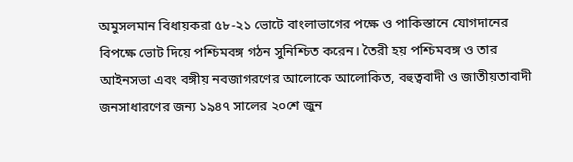অমুসলমান বিধায়করা ৫৮-২১ ভোটে বাংলাভাগের পক্ষে ও পাকিস্তানে যোগদানের বিপক্ষে ভোট দিয়ে পশ্চিমবঙ্গ গঠন সুনিশ্চিত করেন। তৈরী হয় পশ্চিমবঙ্গ ও তার আইনসভা এবং বঙ্গীয় নবজাগরণের আলোকে আলোকিত, বহুত্ববাদী ও জাতীয়তাবাদী জনসাধারণের জন্য ১৯৪৭ সালের ২০শে জুন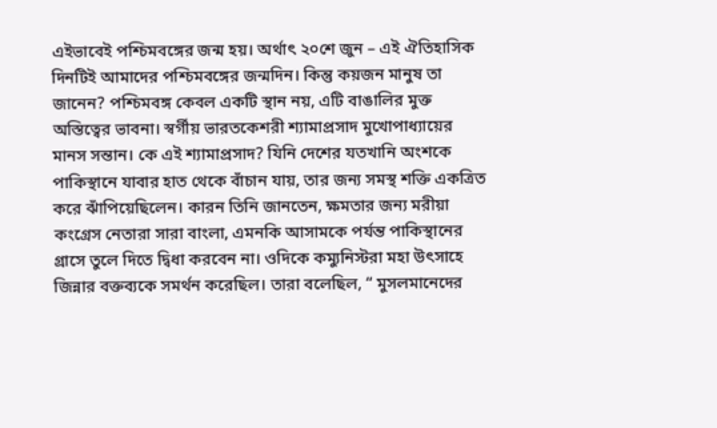এইভাবেই পশ্চিমবঙ্গের জন্ম হয়। অর্থাৎ ২০শে জুন – এই ঐতিহাসিক দিনটিই আমাদের পশ্চিমবঙ্গের জন্মদিন। কিন্তু কয়জন মানুষ তা জানেন? পশ্চিমবঙ্গ কেবল একটি স্থান নয়, এটি বাঙালির মুক্ত অস্তিত্বের ভাবনা। স্বর্গীয় ভারতকেশরী শ্যামাপ্রসাদ মুখোপাধ্যায়ের মানস সন্তান। কে এই শ্যামাপ্রসাদ? যিনি দেশের যতখানি অংশকে পাকিস্থানে যাবার হাত থেকে বাঁচান যায়, তার জন্য সমস্থ শক্তি একত্রিত করে ঝাঁপিয়েছিলেন। কারন তিনি জানতেন, ক্ষমতার জন্য মরীয়া কংগ্রেস নেতারা সারা বাংলা, এমনকি আসামকে পর্যন্ত পাকিস্থানের গ্রাসে তুলে দিতে দ্বিধা করবেন না। ওদিকে কম্যুনিস্টরা মহা উৎসাহে জিন্নার বক্তব্যকে সমর্থন করেছিল। তারা বলেছিল, “ মুসলমানেদের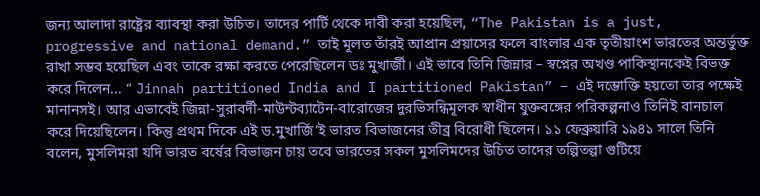জন্য আলাদা রাষ্ট্রের ব্যাবস্থা করা উচিত। তাদের পার্টি থেকে দাবী করা হয়েছিল, “The Pakistan is a just, progressive and national demand.” তাই মূলত তাঁরই আপ্রান প্রয়াসের ফলে বাংলার এক তৃতীয়াংশ ভারতের অন্তর্ভুক্ত রাখা সম্ভব হয়েছিল এবং তাকে রক্ষা করতে পেরেছিলেন ডঃ মুখার্জী। এই ভাবে তিনি জিন্নার – স্বপ্নের অখণ্ড পাকিস্থানকেই বিভক্ত করে দিলেন... “ Jinnah partitioned India and I partitioned Pakistan” – এই দম্ভোক্তি হয়তো তার পক্ষেই মানানসই। আর এভাবেই জিন্না-সুরাবর্দী-মাউন্টব্যাটেন-বারোজের দুরভিসন্ধিমূলক স্বাধীন যুক্তবঙ্গের পরিকল্পনাও তিনিই বানচাল করে দিয়েছিলেন। কিন্তু প্রথম দিকে এই ড.মুখার্জি’ই ভারত বিভাজনের তীব্র বিরোধী ছিলেন। ১১ ফেব্রুয়ারি ১৯৪১ সালে তিনি বলেন, মুসলিমরা যদি ভারত বর্ষের বিভাজন চায় তবে ভারতের সকল মুসলিমদের উচিত তাদের তল্পিতল্পা গুটিয়ে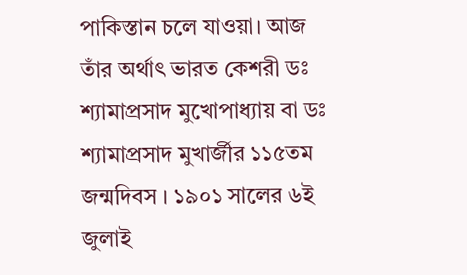পাকিস্তান চলে যাওয়া। আজ তাঁর অর্থাৎ ভারত কেশরী ডঃ শ্যামাপ্রসাদ মুখোপাধ্যায় বা ডঃ শ্যামাপ্রসাদ মুখার্জীর ১১৫তম জন্মদিবস । ১৯০১ সালের ৬ই জুলাই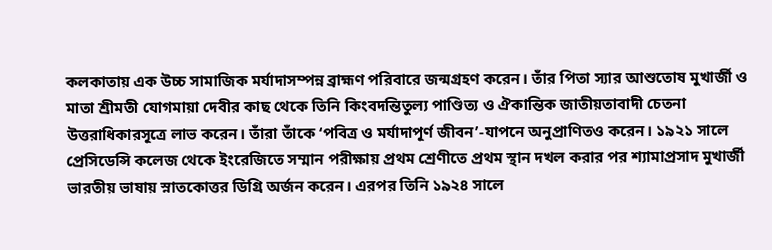কলকাতায় এক উচ্চ সামাজিক মর্যাদাসম্পন্ন ব্রাহ্মণ পরিবারে জন্মগ্রহণ করেন। তাঁর পিতা স্যার আশুতোষ মুখার্জী ও মাতা শ্রীমতী যোগমায়া দেবীর কাছ থেকে তিনি কিংবদন্তিতুল্য পাণ্ডিত্য ও ঐকান্তিক জাতীয়তাবাদী চেতনা উত্তরাধিকারসূত্রে লাভ করেন। তাঁরা তাঁকে ‘পবিত্র ও মর্যাদাপূর্ণ জীবন’-যাপনে অনুপ্রাণিতও করেন। ১৯২১ সালে প্রেসিডেন্সি কলেজ থেকে ইংরেজিতে সম্মান পরীক্ষায় প্রথম শ্রেণীতে প্রথম স্থান দখল করার পর শ্যামাপ্রসাদ মুখার্জী ভারতীয় ভাষায় স্নাতকোত্তর ডিগ্রি অর্জন করেন। এরপর তিনি ১৯২৪ সালে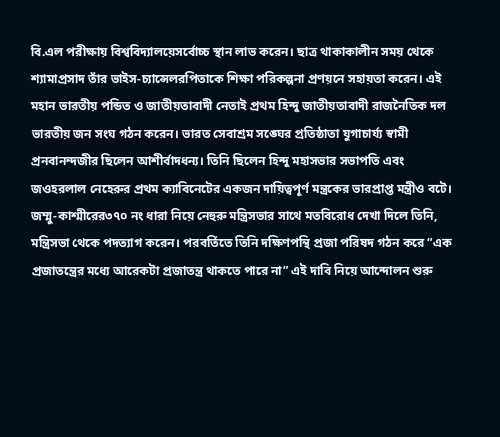বি.এল পরীক্ষায় বিশ্ববিদ্যালয়েসর্বোচ্চ স্থান লাভ করেন। ছাত্র থাকাকালীন সময় থেকে শ্যামাপ্রসাদ তাঁর ভাইস-চ্যান্সেলরপিতাকে শিক্ষা পরিকল্পনা প্রণয়নে সহায়তা করেন। এই মহান ভারতীয় পন্ডিত ও জাতীয়তাবাদী নেতাই প্রথম হিন্দু জাতীয়তাবাদী রাজনৈতিক দল ভারতীয় জন সংঘ গঠন করেন। ভারত সেবাশ্রম সঙ্ঘের প্রতিষ্ঠাতা যুগাচার্য্য স্বামী প্রনবানন্দজীর ছিলেন আশীর্বাদধন্য। তিনি ছিলেন হিন্দু মহাসভার সভাপতি এবং জওহরলাল নেহেরুর প্রথম ক্যাবিনেটের একজন দায়িত্বপূর্ণ মন্ত্রকের ভারপ্রাপ্ত মন্ত্রীও বটে। জম্মু-কাশ্মীরের৩৭০ নং ধারা নিয়ে নেহুরু মন্ত্রিসভার সাথে মতবিরোধ দেখা দিলে তিনি, মন্ত্রিসভা থেকে পদত্যাগ করেন। পরবর্তিতে তিনি দক্ষিণপন্থি প্রজা পরিষদ গঠন করে “এক প্রজাতন্ত্রের মধ্যে আরেকটা প্রজাতন্ত্র থাকতে পারে না” এই দাবি নিয়ে আন্দোলন শুরু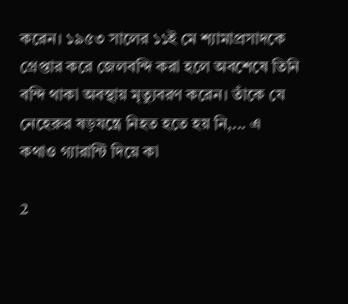করেন। ১৯৫৩ সালের ১১ই মে শ্যামাপ্রসাদকে গ্রেপ্তার করে জেলবন্দি করা হলে অবশেষে তিনি বন্দি থাকা অবস্থায় মৃত্যুবরণ করেন। তাঁকে যে নেহেরুর ষড়যন্ত্রে নিহত হতে হয় নি,... এ কথাও গ্যারান্টি দিয়ে কা

2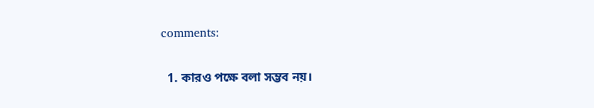comments:

  1. কারও পক্ষে বলা সম্ভব নয়।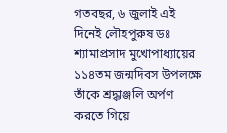গতবছর, ৬ জুলাই এই দিনেই লৌহপুরুষ ডঃ শ্যামাপ্রসাদ মুখোপাধ্যায়ের ১১৪তম জন্মদিবস উপলক্ষে তাঁকে শ্রদ্ধাঞ্জলি অর্পণ করতে গিয়ে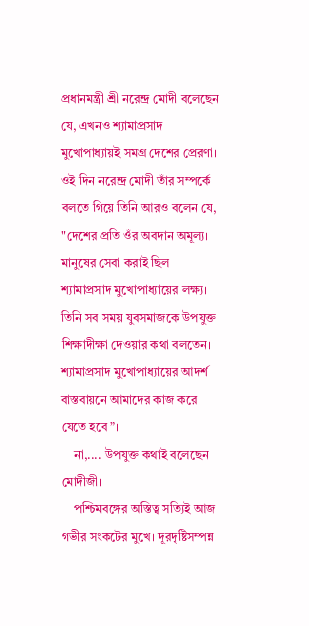প্রধানমন্ত্রী শ্রী নরেন্দ্র মোদী বলেছেন যে, এখনও শ্যামাপ্রসাদ মুখোপাধ্যায়ই সমগ্র দেশের প্রেরণা। ওই দিন নরেন্দ্র মোদী তাঁর সম্পর্কে বলতে গিয়ে তিনি আরও বলেন যে, "দেশের প্রতি ওঁর অবদান অমূল্য। মানুষের সেবা করাই ছিল শ্যামাপ্রসাদ মুখোপাধ্যায়ের লক্ষ্য। তিনি সব সময় যুবসমাজকে উপযুক্ত শিক্ষাদীক্ষা দেওয়ার কথা বলতেন। শ্যামাপ্রসাদ মুখোপাধ্যায়ের আদর্শ বাস্তবায়নে আমাদের কাজ করে যেতে হবে”।
    না,.... উপযুক্ত কথাই বলেছেন মোদীজী।
    পশ্চিমবঙ্গের অস্তিত্ব সত্যিই আজ গভীর সংকটের মুখে। দূরদৃষ্টিসম্পন্ন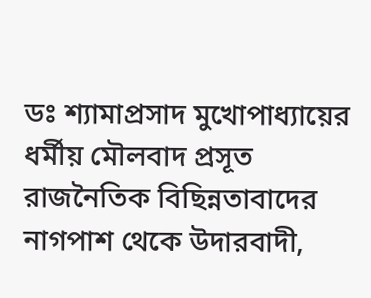ডঃ শ্যামাপ্রসাদ মুখোপাধ্যায়ের ধর্মীয় মৌলবাদ প্রসূত রাজনৈতিক বিছিন্নতাবাদের নাগপাশ থেকে উদারবাদী,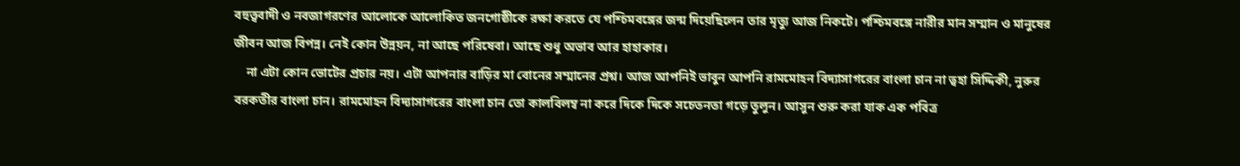বহুত্ত্ববাদী ও নবজাগরণের আলোকে আলোকিত জনগোষ্ঠীকে রক্ষা করতে যে পশ্চিমবঙ্গের জন্ম দিয়েছিলেন তার মৃত্যু আজ নিকটে। পশ্চিমবঙ্গে নারীর মান সম্মান ও মানুষের জীবন আজ বিপন্ন। নেই কোন উন্নয়ন, না আছে পরিষেবা। আছে শুধু অভাব আর হাহাকার।
    না এটা কোন ভোটের প্রচার নয়। এটা আপনার বাড়ির মা বোনের সম্মানের প্রশ্ন। আজ আপনিই ভাবুন আপনি রামমোহন বিদ্যাসাগরের বাংলা চান না ত্বহা সিদ্দিকী, নুরুর বরকতীর বাংলা চান। রামমোহন বিদ্যাসাগরের বাংলা চান তো কালবিলম্ব না করে দিকে দিকে সচেতনতা গড়ে তুলুন। আসুন শুরু করা যাক এক পবিত্র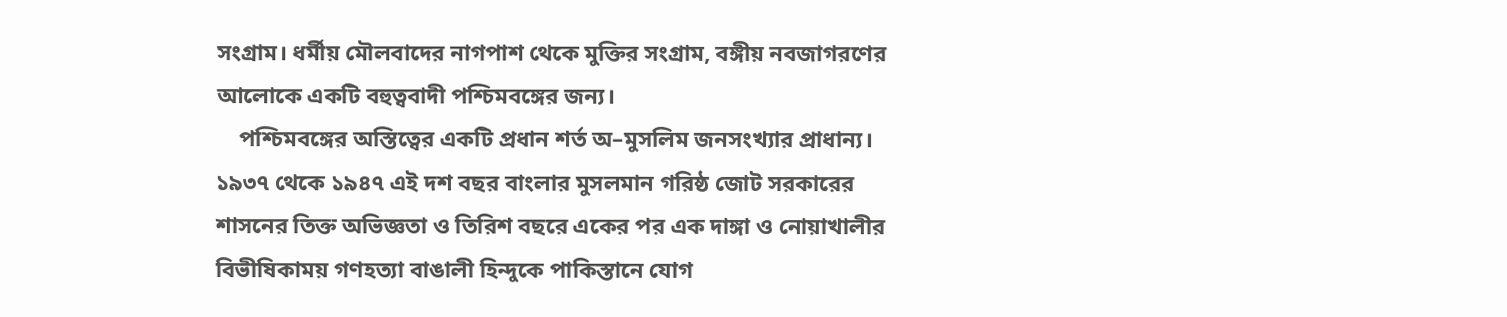সংগ্রাম। ধর্মীয় মৌলবাদের নাগপাশ থেকে মুক্তির সংগ্রাম, বঙ্গীয় নবজাগরণের আলোকে একটি বহুত্ববাদী পশ্চিমবঙ্গের জন্য।
    পশ্চিমবঙ্গের অস্তিত্বের একটি প্রধান শর্ত অ–মুসলিম জনসংখ্যার প্রাধান্য। ১৯৩৭ থেকে ১৯৪৭ এই দশ বছর বাংলার মুসলমান গরিষ্ঠ জোট সরকারের শাসনের তিক্ত অভিজ্ঞতা ও তিরিশ বছরে একের পর এক দাঙ্গা ও নোয়াখালীর বিভীষিকাময় গণহত্যা বাঙালী হিন্দুকে পাকিস্তানে যোগ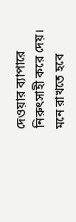দেওয়ার ব্যাপারে নিরুৎসাহী করে দেয়। মনে রাখতে হবে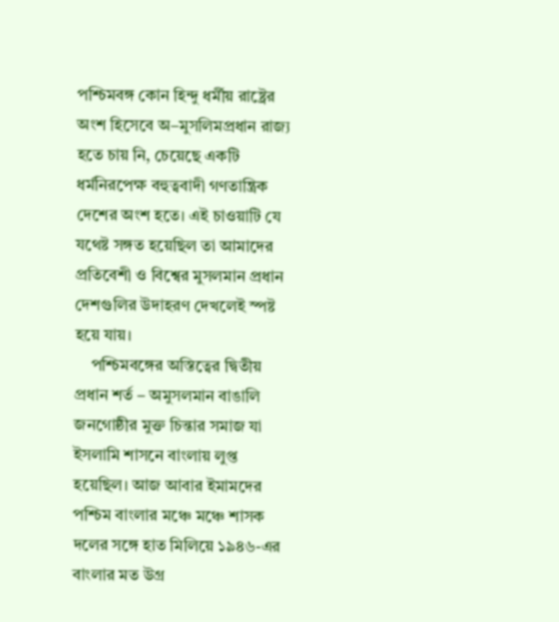পশ্চিমবঙ্গ কোন হিন্দু ধর্মীয় রাষ্ট্রের অংশ হিসেবে অ–মুসলিমপ্রধান রাজ্য হতে চায় নি, চেয়েছে একটি ধর্মনিরপেক্ষ বহুত্ববাদী গণতান্ত্রিক দেশের অংশ হতে। এই চাওয়াটি যে যথেষ্ট সঙ্গত হয়েছিল তা আমাদের প্রতিবেশী ও বিশ্বের মুসলমান প্রধান দেশগুলির উদাহরণ দেখলেই স্পষ্ট হয়ে যায়।
    পশ্চিমবঙ্গের অস্তিত্বের দ্বিতীয় প্রধান শর্ত – অমুসলমান বাঙালি জনগোষ্ঠীর মুক্ত চিন্তার সমাজ যা ইসলামি শাসনে বাংলায় লুপ্ত হয়েছিল। আজ আবার ইমামদের পশ্চিম বাংলার মঞ্চে মঞ্চে শাসক দলের সঙ্গে হাত মিলিয়ে ১৯৪৬-এর বাংলার মত উগ্র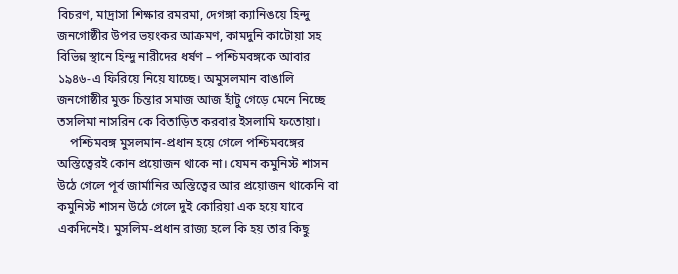বিচরণ, মাদ্রাসা শিক্ষার রমরমা, দেগঙ্গা ক্যানিঙয়ে হিন্দু জনগোষ্ঠীর উপর ভয়ংকর আক্রমণ, কামদুনি কাটোয়া সহ বিভিন্ন স্থানে হিন্দু নারীদের ধর্ষণ – পশ্চিমবঙ্গকে আবার ১৯৪৬-এ ফিরিয়ে নিয়ে যাচ্ছে। অমুসলমান বাঙালি জনগোষ্ঠীর মুক্ত চিন্তার সমাজ আজ হাঁটু গেড়ে মেনে নিচ্ছে তসলিমা নাসরিন কে বিতাড়িত করবার ইসলামি ফতোয়া।
    পশ্চিমবঙ্গ মুসলমান-প্রধান হয়ে গেলে পশ্চিমবঙ্গের অস্তিত্বেরই কোন প্রয়োজন থাকে না। যেমন কমুনিস্ট শাসন উঠে গেলে পূর্ব জার্মানির অস্তিত্বের আর প্রয়োজন থাকেনি বা কমুনিস্ট শাসন উঠে গেলে দুই কোরিয়া এক হয়ে যাবে একদিনেই। মুসলিম-প্রধান রাজ্য হলে কি হয় তার কিছু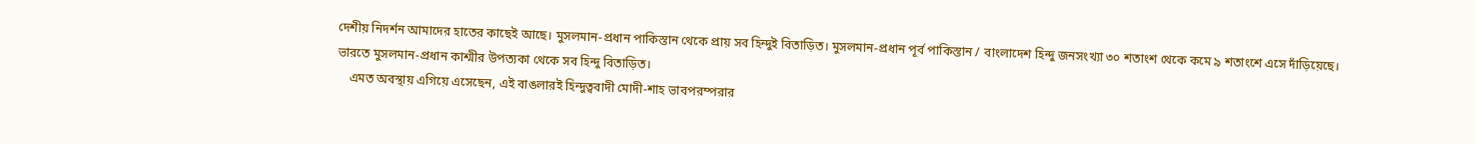দেশীয় নিদর্শন আমাদের হাতের কাছেই আছে। মুসলমান-প্রধান পাকিস্তান থেকে প্রায় সব হিন্দুই বিতাড়িত। মুসলমান-প্রধান পূর্ব পাকিস্তান / বাংলাদেশ হিন্দু জনসংখ্যা ৩০ শতাংশ থেকে কমে ৯ শতাংশে এসে দাঁড়িয়েছে। ভারতে মুসলমান-প্রধান কাশ্মীর উপত্যকা থেকে সব হিন্দু বিতাড়িত।
    এমত অবস্থায় এগিয়ে এসেছেন, এই বাঙলারই হিন্দুত্ববাদী মোদী-শাহ ভাবপরম্পরার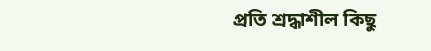প্রতি শ্রদ্ধাশীল কিছু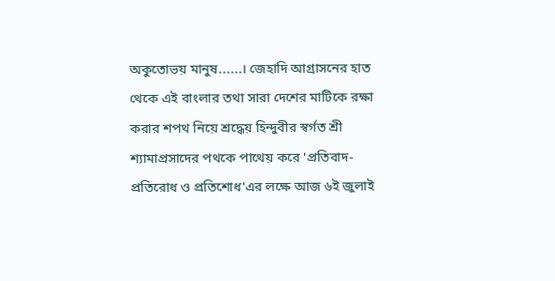অকুতোভয় মানুষ......। জেহাদি আগ্রাসনের হাত থেকে এই বাংলার তথা সারা দেশের মাটিকে রক্ষা করার শপথ নিয়ে শ্রদ্ধেয় হিন্দুবীর স্বর্গত শ্রী শ্যামাপ্রসাদের পথকে পাথেয় করে 'প্রতিবাদ- প্রতিরোধ ও প্রতিশোধ'এর লক্ষে আজ ৬ই জুলাই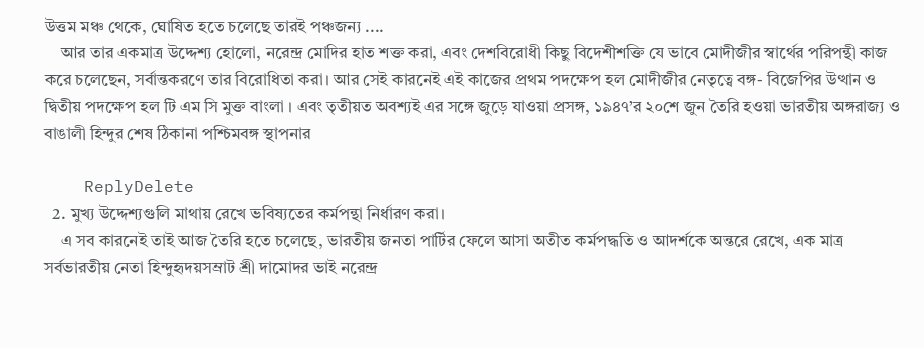উত্তম মঞ্চ থেকে, ঘোষিত হতে চলেছে তারই পঞ্চজন্য ....
    আর তার একমাত্র উদ্দেশ্য হোলো, নরেন্দ্র মোদির হাত শক্ত করা, এবং দেশবিরোধী কিছু বিদেশীশক্তি যে ভাবে মোদীজীর স্বার্থের পরিপন্থী কাজ করে চলেছেন, সর্বান্তকরণে তার বিরোধিতা করা। আর সেই কারনেই এই কাজের প্রথম পদক্ষেপ হল মোদীজীর নেতৃত্বে বঙ্গ- বিজেপির উত্থান ও দ্বিতীয় পদক্ষেপ হল টি এম সি মুক্ত বাংলা । এবং তৃতীয়ত অবশ্যই এর সঙ্গে জুড়ে যাওয়া প্রসঙ্গ, ১৯৪৭’র ২০শে জুন তৈরি হওয়া ভারতীয় অঙ্গরাজ্য ও বাঙালী হিন্দুর শেষ ঠিকানা পশ্চিমবঙ্গ স্থাপনার

    ReplyDelete
  2. মুখ্য উদ্দেশ্যগুলি মাথায় রেখে ভবিষ্যতের কর্মপন্থা নির্ধারণ করা।
    এ সব কারনেই তাই আজ তৈরি হতে চলেছে, ভারতীয় জনতা পার্টির ফেলে আসা অতীত কর্মপদ্ধতি ও আদর্শকে অন্তরে রেখে, এক মাত্র সর্বভারতীয় নেতা হিন্দুহৃদয়সম্রাট শ্রী দামোদর ভাই নরেন্দ্র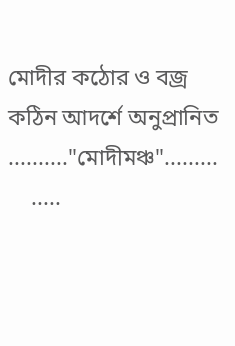মোদীর কঠোর ও বজ্র কঠিন আদর্শে অনুপ্রানিত .........."মোদীমঞ্চ".........
    .....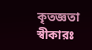কৃতজ্ঞতা স্বীকারঃ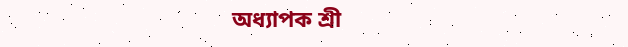অধ্যাপক শ্রী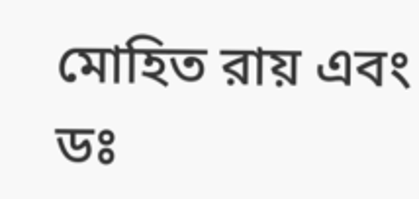মোহিত রায় এবং ডঃ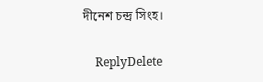দীনেশ চন্দ্র সিংহ।

    ReplyDelete